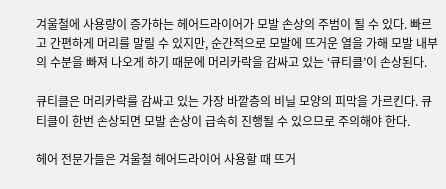겨울철에 사용량이 증가하는 헤어드라이어가 모발 손상의 주범이 될 수 있다. 빠르고 간편하게 머리를 말릴 수 있지만, 순간적으로 모발에 뜨거운 열을 가해 모발 내부의 수분을 빠져 나오게 하기 때문에 머리카락을 감싸고 있는 ‘큐티클’이 손상된다.

큐티클은 머리카락를 감싸고 있는 가장 바깥층의 비닐 모양의 피막을 가르킨다. 큐티클이 한번 손상되면 모발 손상이 급속히 진행될 수 있으므로 주의해야 한다.

헤어 전문가들은 겨울철 헤어드라이어 사용할 때 뜨거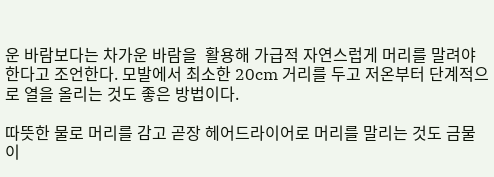운 바람보다는 차가운 바람을  활용해 가급적 자연스럽게 머리를 말려야 한다고 조언한다. 모발에서 최소한 20cm 거리를 두고 저온부터 단계적으로 열을 올리는 것도 좋은 방법이다.

따뜻한 물로 머리를 감고 곧장 헤어드라이어로 머리를 말리는 것도 금물이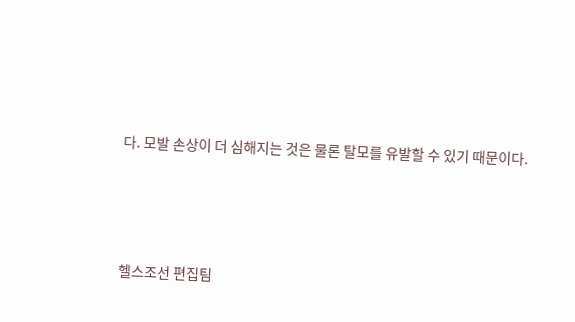다. 모발 손상이 더 심해지는 것은 물론 탈모를 유발할 수 있기 때문이다.




헬스조선 편집팀